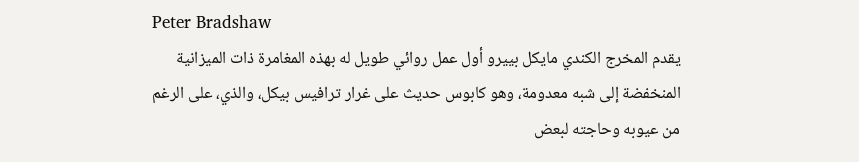Peter Bradshaw
يقدم المخرج الكندي مايكل بييرو أول عمل روائي طويل له بهذه المغامرة ذات الميزانية المنخفضة إلى شبه معدومة، وهو كابوس حديث على غرار ترافيس بيكل، والذي، على الرغم من عيوبه وحاجته لبعض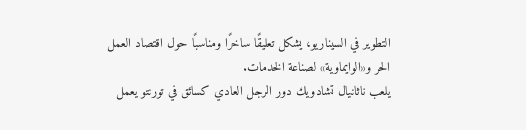التطوير في السيناريو، يشكل تعليقًا ساخرًا ومناسبًا حول اقتصاد العمل الحر و«الوايماوية» لصناعة الخدمات.
يلعب ناثانيال تشادويك دور الرجل العادي كسائق في تورنتو يعمل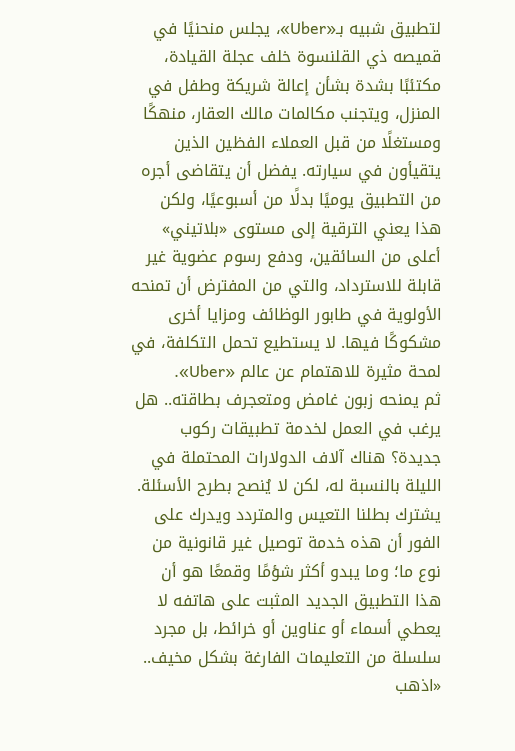لتطبيق شبيه بـ«Uber»، يجلس منحنيًا في قميصه ذي القلنسوة خلف عجلة القيادة، مكتئبًا بشدة بشأن إعالة شريكة وطفل في المنزل، ويتجنب مكالمات مالك العقار، منهكًا ومستغلًا من قبل العملاء الفظين الذين يتقيأون في سيارته. يفضل أن يتقاضى أجره من التطبيق يوميًا بدلًا من أسبوعيًا، ولكن هذا يعني الترقية إلى مستوى «بلاتيني» أعلى من السائقين، ودفع رسوم عضوية غير قابلة للاسترداد، والتي من المفترض أن تمنحه الأولوية في طابور الوظائف ومزايا أخرى مشكوكًا فيها. لا يستطيع تحمل التكلفة، في لمحة مثيرة للاهتمام عن عالم «Uber».
ثم يمنحه زبون غامض ومتعجرف بطاقته.. هل يرغب في العمل لخدمة تطبيقات ركوب جديدة؟ هناك آلاف الدولارات المحتملة في الليلة بالنسبة له، لكن لا يُنصح بطرح الأسئلة. يشترك بطلنا التعيس والمتردد ويدرك على الفور أن هذه خدمة توصيل غير قانونية من نوع ما؛ وما يبدو أكثر شؤمًا وقمعًا هو أن هذا التطبيق الجديد المثبت على هاتفه لا يعطي أسماء أو عناوين أو خرائط، بل مجرد سلسلة من التعليمات الفارغة بشكل مخيف.. «اذهب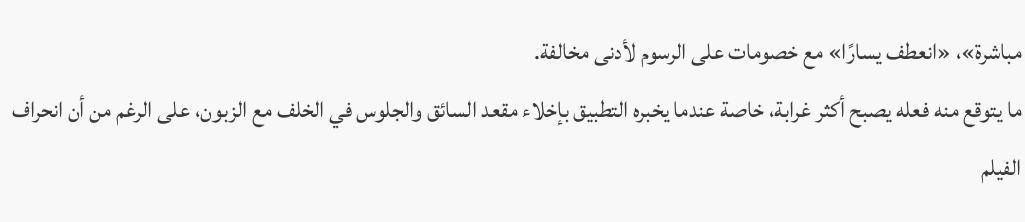مباشرة»، «انعطف يسارًا» مع خصومات على الرسوم لأدنى مخالفة.
ما يتوقع منه فعله يصبح أكثر غرابة، خاصة عندما يخبره التطبيق بإخلاء مقعد السائق والجلوس في الخلف مع الزبون، على الرغم من أن انحراف الفيلم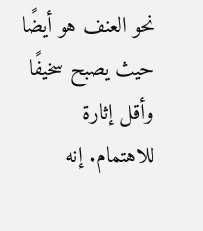نحو العنف هو أيضًا حيث يصبح سخيفًا وأقل إثارة للاهتمام. إنه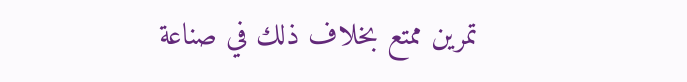تمرين ممتع بخلاف ذلك في صناعة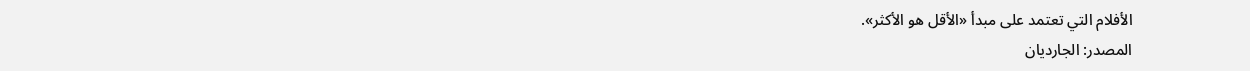الأفلام التي تعتمد على مبدأ «الأقل هو الأكثر».
المصدر: الجارديان